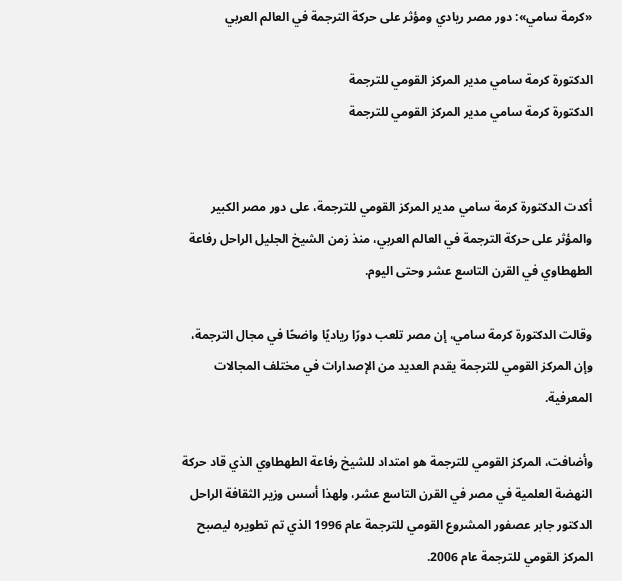«كرمة سامي»: دور مصر ريادي ومؤثر على حركة الترجمة في العالم العربي

الدكتورة كرمة سامي مدير المركز القومي للترجمة
الدكتورة كرمة سامي مدير المركز القومي للترجمة


أكدت الدكتورة كرمة سامي مدير المركز القومي للترجمة، على دور مصر الكبير والمؤثر على حركة الترجمة في العالم العربي، منذ زمن الشيخ الجليل الراحل رفاعة الطهطاوي في القرن التاسع عشر وحتى اليوم.

وقالت الدكتورة كرمة سامي، إن مصر تلعب دورًا رياديًا واضحًا في مجال الترجمة، وإن المركز القومي للترجمة يقدم العديد من الإصدارات في مختلف المجالات المعرفية.

وأضافت، المركز القومي للترجمة هو امتداد للشيخ رفاعة الطهطاوي الذي قاد حركة النهضة العلمية في مصر في القرن التاسع عشر، ولهذا أسس وزير الثقافة الراحل الدكتور جابر عصفور المشروع القومي للترجمة عام 1996 الذي تم تطويره ليصبح المركز القومي للترجمة عام 2006.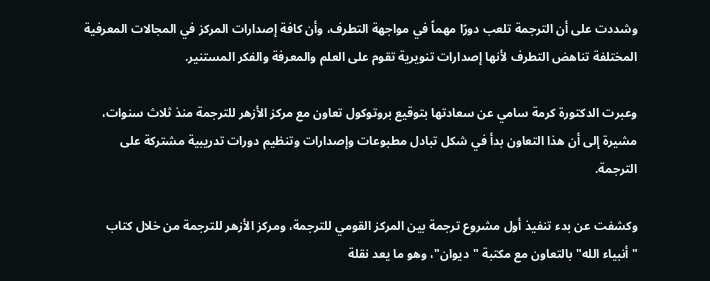وشددت على أن الترجمة تلعب دورًا مهماً في مواجهة التطرف، وأن كافة إصدارات المركز في المجالات المعرفية المختلفة تناهض التطرف لأنها إصدارات تنويرية تقوم على العلم والمعرفة والفكر المستنير.

وعبرت الدكتورة كرمة سامي عن سعادتها بتوقيع بروتوكول تعاون مع مركز الأزهر للترجمة منذ ثلاث سنوات، مشيرة إلى أن هذا التعاون بدأ في شكل تبادل مطبوعات وإصدارات وتنظيم دورات تدريبية مشتركة على الترجمة.

وكشفت عن بدء تنفيذ أول مشروع ترجمة بين المركز القومي للترجمة، ومركز الأزهر للترجمة من خلال كتاب "أنبياء الله" بالتعاون مع مكتبة "ديوان"، وهو ما يعد نقلة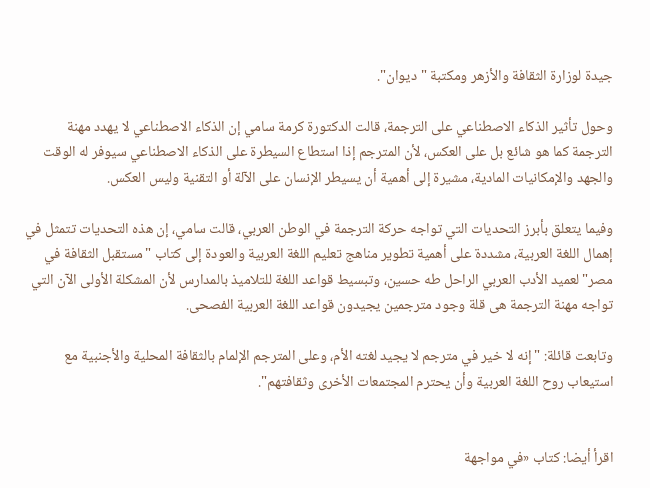جيدة لوزارة الثقافة والأزهر ومكتبة "ديوان".

وحول تأثير الذكاء الاصطناعي على الترجمة، قالت الدكتورة كرمة سامي إن الذكاء الاصطناعي لا يهدد مهنة الترجمة كما هو شائع بل على العكس، لأن المترجم إذا استطاع السيطرة على الذكاء الاصطناعي سيوفر له الوقت والجهد والإمكانيات المادية، مشيرة إلى أهمية أن يسيطر الإنسان على الآلة أو التقنية وليس العكس.

وفيما يتعلق بأبرز التحديات التي تواجه حركة الترجمة في الوطن العربي، قالت سامي، إن هذه التحديات تتمثل في إهمال اللغة العربية، مشددة على أهمية تطوير مناهج تعليم اللغة العربية والعودة إلى كتاب "مستقبل الثقافة في مصر" لعميد الأدب العربي الراحل طه حسين، وتبسيط قواعد اللغة للتلاميذ بالمدارس لأن المشكلة الأولى الآن التي تواجه مهنة الترجمة هى قلة وجود مترجمين يجيدون قواعد اللغة العربية الفصحى.

وتابعت قائلة: "إنه لا خير في مترجم لا يجيد لغته الأم، وعلى المترجم الإلمام بالثقافة المحلية والأجنبية مع استيعاب روح اللغة العربية وأن يحترم المجتمعات الأخرى وثقافتهم".


اقرأ أيضا: كتاب «في مواجهة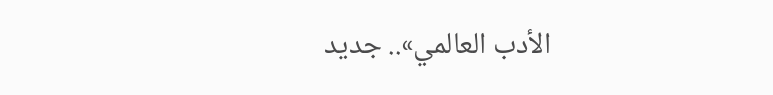الأدب العالمي».. جديد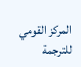المركز القومي للترجمة